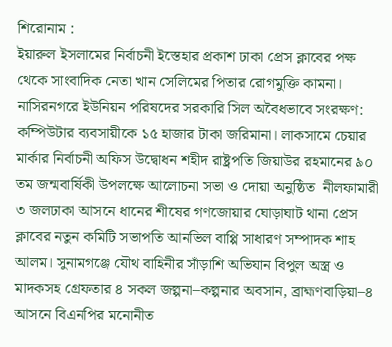শিরোনাম :
ইয়ারুল ইসলামের নির্বাচনী ইস্তেহার প্রকাশ ঢাকা প্রেস ক্লাবের পক্ষ থেকে সাংবাদিক নেতা খান সেলিমের পিতার রোগমুক্তি কামনা। নাসিরনগরে ইউনিয়ন পরিষদের সরকারি সিল অবৈধভাবে সংরক্ষণ: কম্পিউটার ব্যবসায়ীকে ১৫ হাজার টাকা জরিমানা। লাকসামে চেয়ার মার্কার নির্বাচনী অফিস উদ্বোধন শহীদ রাষ্ট্রপতি জিয়াউর রহমানের ৯০ তম জন্মবার্ষিকী উপলক্ষে আলোচনা সভা ও দোয়া অনুষ্ঠিত  নীলফামারী ৩ জলঢাকা আসনে ধানের শীষের গণজোয়ার ঘোড়াঘাট থানা প্রেস ক্লাবের নতুন কমিটি সভাপতি আনভিল বাপ্পি সাধারণ সম্পাদক শাহ আলম। সুনামগঞ্জে যৌথ বাহিনীর সাঁড়াশি অভিযান বিপুল অস্ত্র ও মাদকসহ গ্রেফতার ৪ সকল জল্পনা–কল্পনার অবসান, ব্রাহ্মণবাড়িয়া–৪ আসনে বিএনপির মনোনীত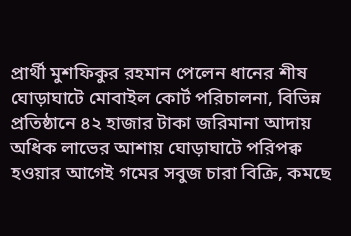প্রার্থী মুশফিকুর রহমান পেলেন ধানের শীষ ঘোড়াঘাটে মোবাইল কোর্ট পরিচালনা, বিভিন্ন প্রতিষ্ঠানে ৪২ হাজার টাকা জরিমানা আদায় অধিক লাভের আশায় ঘোড়াঘাটে পরিপক্ব হওয়ার আগেই গমের সবুজ চারা বিক্রি, কমছে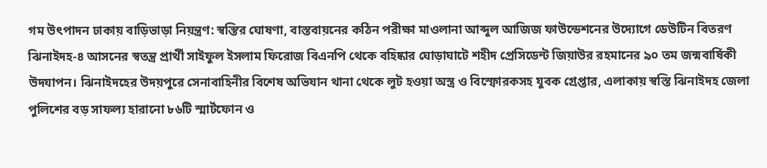গম উৎপাদন ঢাকায় বাড়িভাড়া নিয়ন্ত্রণ: স্বস্তির ঘোষণা, বাস্তবায়নের কঠিন পরীক্ষা মাওলানা আব্দুল আজিজ ফাউন্ডেশনের উদ্যোগে ডেউটিন বিতরণ ঝিনাইদহ-৪ আসনের স্বতন্ত্র প্রার্থী সাইফুল ইসলাম ফিরোজ বিএনপি থেকে বহিষ্কার ঘোড়াঘাটে শহীদ প্রেসিডেন্ট জিয়াউর রহমানের ৯০ তম জন্মবার্ষিকী উদযাপন। ঝিনাইদহের উদয়পুরে সেনাবাহিনীর বিশেষ অভিযান থানা থেকে লুট হওয়া অস্ত্র ও বিস্ফোরকসহ যুবক গ্রেপ্তার, এলাকায় স্বস্তি ঝিনাইদহ জেলা পুলিশের বড় সাফল্য হারানো ৮৬টি স্মার্টফোন ও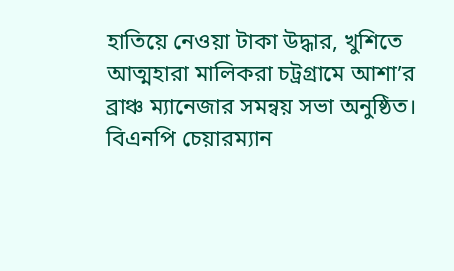হাতিয়ে নেওয়া টাকা উদ্ধার, খুশিতে আত্মহারা মালিকরা চট্রগ্রামে আশা’র ব্রাঞ্চ ম্যানেজার সমন্বয় সভা অনুষ্ঠিত। বিএনপি চেয়ারম্যান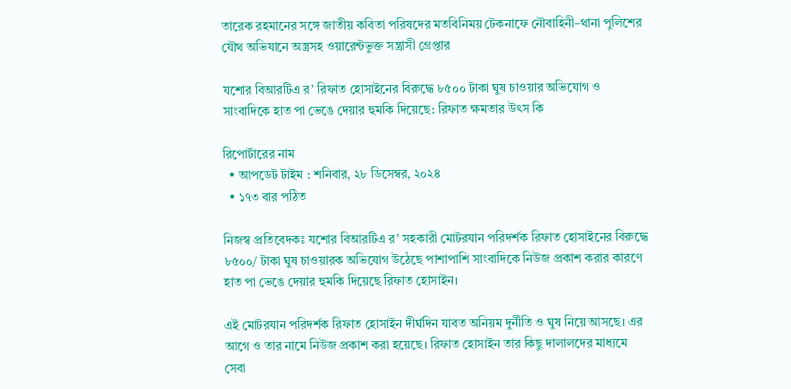তারেক রহমানের সঙ্গে জাতীয় কবিতা পরিষদের মতবিনিময় টেকনাফে নৌবাহিনী–থানা পুলিশের যৌথ অভিযানে অস্ত্রসহ ওয়ারেন্টভুক্ত সন্ত্রাসী গ্রেপ্তার

যশোর বিআরটিএ র’ রিফাত হোসাইনের বিরুদ্ধে ৮৫০০ টাকা ঘুষ চাওয়ার অভিযোগ ও সাংবাদিকে হাত পা ভেঙে দেয়ার হুমকি দিয়েছে: রিফাত ক্ষমতার উৎস কি

রিপোর্টারের নাম
  • আপডেট টাইম : শনিবার, ২৮ ডিসেম্বর, ২০২৪
  • ১৭৩ বার পঠিত

নিজস্ব প্রতিবেদকঃ যশোর বিআরটিএ র’ সহকারী মোটরযান পরিদর্শক রিফাত হোসাইনের বিরুদ্ধে ৮৫০০/ টাকা ঘুষ চাওয়ারক অভিযোগ উঠেছে পাশাপাশি সাংবাদিকে নিউজ প্রকাশ করার কারণে হাত পা ভেঙে দেয়ার হুমকি দিয়েছে রিফাত হোসাইন।

এই মোটরযান পরিদর্শক রিফাত হোসাইন দীর্ঘদিন যাবত অনিয়ম দুর্নীতি ও ঘুষ নিয়ে আসছে। এর আগে ও তার নামে নিউজ প্রকাশ করা হয়েছে। রিফাত হোসাইন তার কিছু দালালদের মাধ্যমে সেবা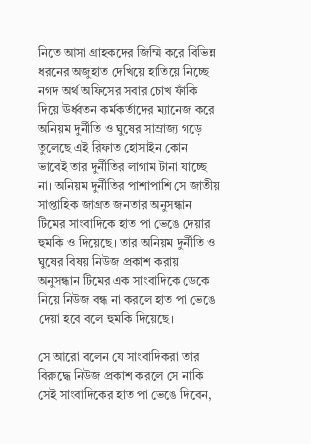নিতে আসা গ্রাহকদের জিম্মি করে বিভিন্ন ধরনের অজুহাত দেখিয়ে হাতিয়ে নিচ্ছে নগদ অর্থ অফিসের সবার চোখ ফাঁকি দিয়ে ঊর্ধ্বতন কর্মকর্তাদের ম্যানেজ করে অনিয়ম দুর্নীতি ও ঘুষের সাম্রাজ্য গড়ে তুলেছে এই রিফাত হোসাইন কোন ভাবেই তার দুর্নীতির লাগাম টানা যাচ্ছে না। অনিয়ম দুর্নীতির পাশাপাশি সে জাতীয় সাপ্তাহিক জাগ্রত জনতার অনুসন্ধান টিমের সাংবাদিকে হাত পা ভেঙে দেয়ার হুমকি ও দিয়েছে। তার অনিয়ম দুর্নীতি ও ঘুষের বিষয় নিউজ প্রকাশ করায় অনুসন্ধান টিমের এক সাংবাদিকে ডেকে নিয়ে নিউজ বন্ধ না করলে হাত পা ভেঙে দেয়া হবে বলে হুমকি দিয়েছে।

সে আরো বলেন যে সাংবাদিকরা তার বিরুদ্ধে নিউজ প্রকাশ করলে সে নাকি সেই সাংবাদিকের হাত পা ভেঙে দিবেন,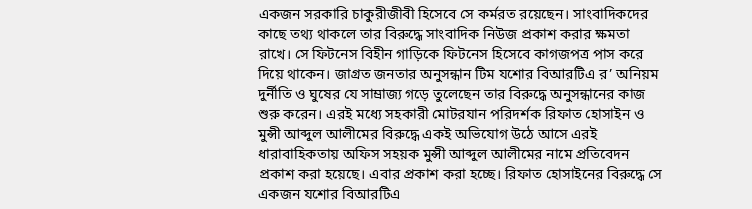একজন সরকারি চাকুরীজীবী হিসেবে সে কর্মরত রয়েছেন। সাংবাদিকদের কাছে তথ্য থাকলে তার বিরুদ্ধে সাংবাদিক নিউজ প্রকাশ করার ক্ষমতা রাখে। সে ফিটনেস বিহীন গাড়িকে ফিটনেস হিসেবে কাগজপত্র পাস করে দিয়ে থাকেন। জাগ্রত জনতার অনুসন্ধান টিম যশোর বিআরটিএ র’ অনিয়ম দুর্নীতি ও ঘুষের যে সাম্রাজ্য গড়ে তুলেছেন তার বিরুদ্ধে অনুসন্ধানের কাজ শুরু করেন। এরই মধ্যে সহকারী মোটরযান পরিদর্শক রিফাত হোসাইন ও মুন্সী আব্দুল আলীমের বিরুদ্ধে একই অভিযোগ উঠে আসে এরই ধারাবাহিকতায় অফিস সহয়ক মুন্সী আব্দুল আলীমের নামে প্রতিবেদন প্রকাশ করা হয়েছে। এবার প্রকাশ করা হচ্ছে। রিফাত হোসাইনের বিরুদ্ধে সে একজন যশোর বিআরটিএ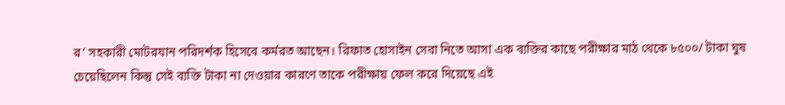র’ সহকারী মোটরযান পরিদর্শক হিসেবে কর্মরত আছেন। রিফাত হোসাইন সেবা নিতে আসা এক ব্যক্তির কাছে পরীক্ষার মাঠ থেকে ৮৫০০/ টাকা ঘুষ চেয়েছিলেন কিন্তু সেই ব্যক্তি টাকা না দেওয়ার কারণে তাকে পরীক্ষায় ফেল করে দিয়েছে এই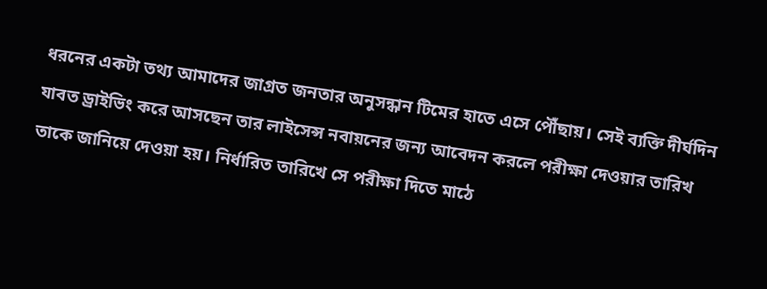ধরনের একটা তথ্য আমাদের জাগ্রত জনতার অনুসন্ধান টিমের হাতে এসে পৌঁছায়। সেই ব্যক্তি দীর্ঘদিন যাবত ড্রাইভিং করে আসছেন তার লাইসেন্স নবায়নের জন্য আবেদন করলে পরীক্ষা দেওয়ার তারিখ তাকে জানিয়ে দেওয়া হয়। নির্ধারিত তারিখে সে পরীক্ষা দিতে মাঠে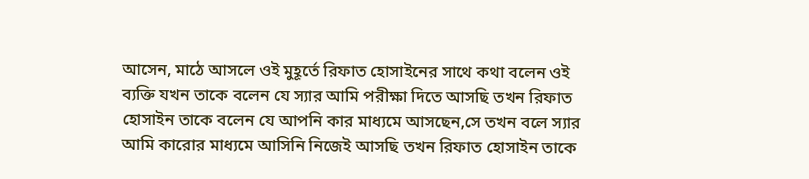আসেন, মাঠে আসলে ওই মুহূর্তে রিফাত হোসাইনের সাথে কথা বলেন ওই ব্যক্তি যখন তাকে বলেন যে স্যার আমি পরীক্ষা দিতে আসছি তখন রিফাত হোসাইন তাকে বলেন যে আপনি কার মাধ্যমে আসছেন,সে তখন বলে স্যার আমি কারোর মাধ্যমে আসিনি নিজেই আসছি তখন রিফাত হোসাইন তাকে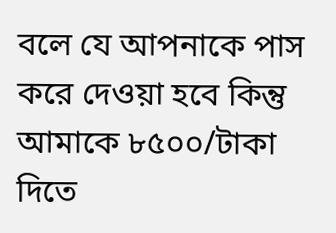বলে যে আপনাকে পাস করে দেওয়া হবে কিন্তু আমাকে ৮৫০০/টাকা দিতে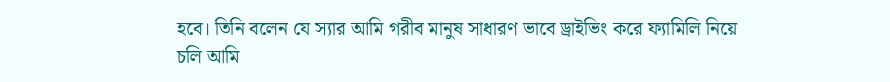হবে। তিনি বলেন যে স্যার আমি গরীব মানুষ সাধারণ ভাবে ড্রাইভিং করে ফ্যামিলি নিয়ে চলি আমি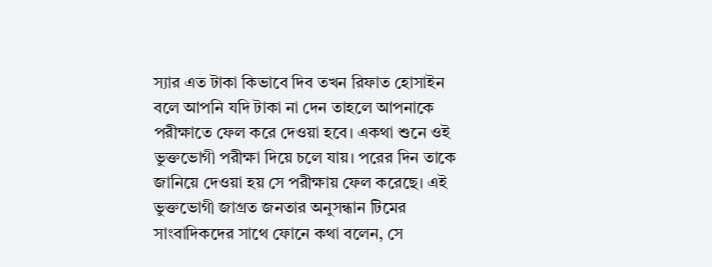স্যার এত টাকা কিভাবে দিব তখন রিফাত হোসাইন বলে আপনি যদি টাকা না দেন তাহলে আপনাকে পরীক্ষাতে ফেল করে দেওয়া হবে। একথা শুনে ওই ভুক্তভোগী পরীক্ষা দিয়ে চলে যায়। পরের দিন তাকে জানিয়ে দেওয়া হয় সে পরীক্ষায় ফেল করেছে। এই ভুক্তভোগী জাগ্রত জনতার অনুসন্ধান টিমের সাংবাদিকদের সাথে ফোনে কথা বলেন, সে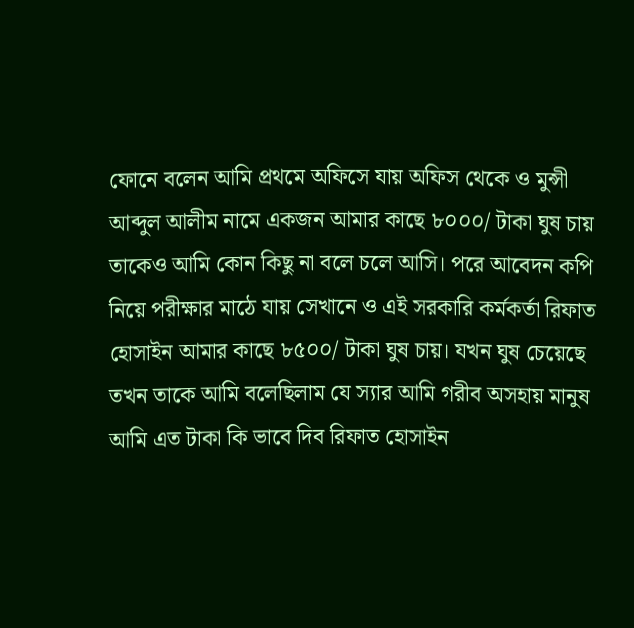ফোনে বলেন আমি প্রথমে অফিসে যায় অফিস থেকে ও মুন্সী আব্দুল আলীম নামে একজন আমার কাছে ৮০০০/ টাকা ঘুষ চায় তাকেও আমি কোন কিছু না বলে চলে আসি। পরে আবেদন কপি নিয়ে পরীক্ষার মাঠে যায় সেখানে ও এই সরকারি কর্মকর্তা রিফাত হোসাইন আমার কাছে ৮৫০০/ টাকা ঘুষ চায়। যখন ঘুষ চেয়েছে তখন তাকে আমি বলেছিলাম যে স্যার আমি গরীব অসহায় মানুষ আমি এত টাকা কি ভাবে দিব রিফাত হোসাইন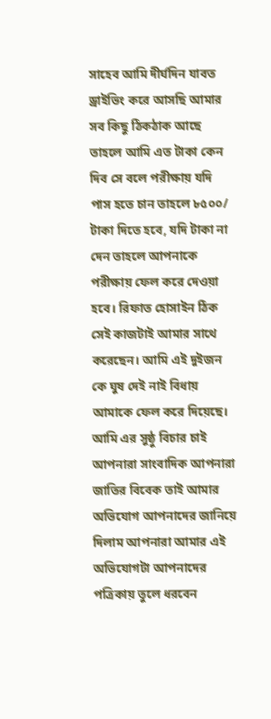সাহেব আমি দীর্ঘদিন যাবত ড্রাইভিং করে আসছি আমার সব কিছু ঠিকঠাক আছে তাহলে আমি এত টাকা কেন দিব সে বলে পরীক্ষায় যদি পাস হতে চান তাহলে ৮৫০০/ টাকা দিতে হবে, যদি টাকা না দেন তাহলে আপনাকে পরীক্ষায় ফেল করে দেওয়া হবে। রিফাত হোসাইন ঠিক সেই কাজটাই আমার সাথে করেছেন। আমি এই দুইজন কে ঘুষ দেই নাই বিধায় আমাকে ফেল করে দিয়েছে। আমি এর সুষ্ঠু বিচার চাই আপনারা সাংবাদিক আপনারা জাতির বিবেক তাই আমার অভিযোগ আপনাদের জানিয়ে দিলাম আপনারা আমার এই অভিযোগটা আপনাদের পত্রিকায় তুলে ধরবেন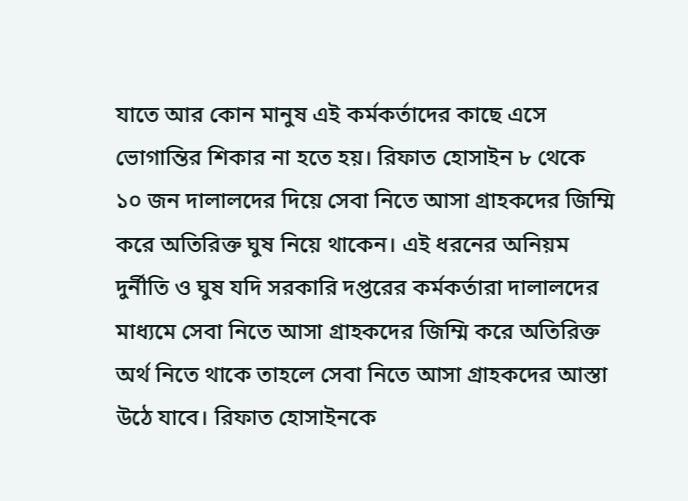যাতে আর কোন মানুষ এই কর্মকর্তাদের কাছে এসে ভোগান্তির শিকার না হতে হয়। রিফাত হোসাইন ৮ থেকে ১০ জন দালালদের দিয়ে সেবা নিতে আসা গ্রাহকদের জিম্মি করে অতিরিক্ত ঘুষ নিয়ে থাকেন। এই ধরনের অনিয়ম দুর্নীতি ও ঘুষ যদি সরকারি দপ্তরের কর্মকর্তারা দালালদের মাধ্যমে সেবা নিতে আসা গ্রাহকদের জিম্মি করে অতিরিক্ত অর্থ নিতে থাকে তাহলে সেবা নিতে আসা গ্রাহকদের আস্তা উঠে যাবে। রিফাত হোসাইনকে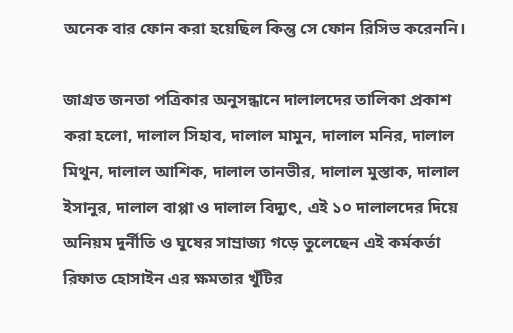অনেক বার ফোন করা হয়েছিল কিন্তু সে ফোন রিসিভ করেননি।

জাগ্রত জনতা পত্রিকার অনুসন্ধানে দালালদের তালিকা প্রকাশ করা হলো, দালাল সিহাব, দালাল মামুন, দালাল মনির, দালাল মিথুন, দালাল আশিক, দালাল তানভীর, দালাল মুস্তাক, দালাল ইসানুর, দালাল বাপ্পা ও দালাল বিদ্যুৎ, এই ১০ দালালদের দিয়ে অনিয়ম দুর্নীতি ও ঘুষের সাম্রাজ্য গড়ে তুলেছেন এই কর্মকর্তা রিফাত হোসাইন এর ক্ষমতার খুঁটির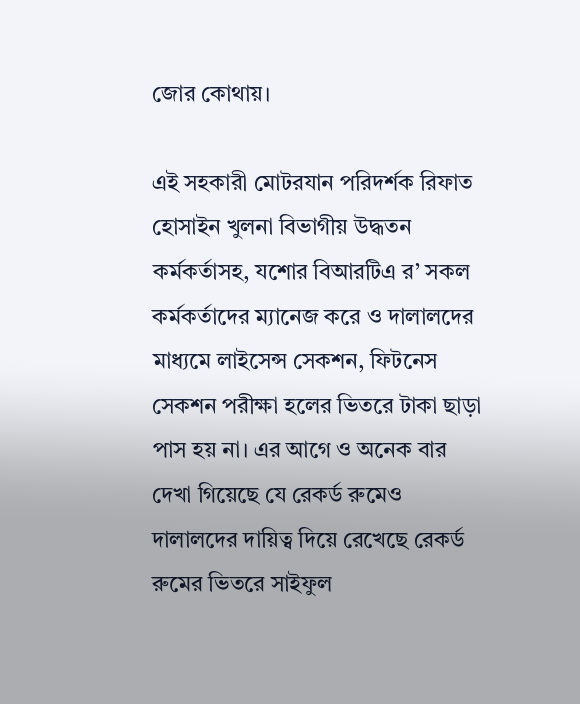জোর কোথায়।

এই সহকারী মোটরযান পরিদর্শক রিফাত হোসাইন খুলনা বিভাগীয় উদ্ধতন কর্মকর্তাসহ, যশোর বিআরটিএ র’ সকল কর্মকর্তাদের ম্যানেজ করে ও দালালদের মাধ্যমে লাইসেন্স সেকশন, ফিটনেস সেকশন পরীক্ষা হলের ভিতরে টাকা ছাড়া পাস হয় না। এর আগে ও অনেক বার দেখা গিয়েছে যে রেকর্ড রুমেও দালালদের দায়িত্ব দিয়ে রেখেছে রেকর্ড রুমের ভিতরে সাইফুল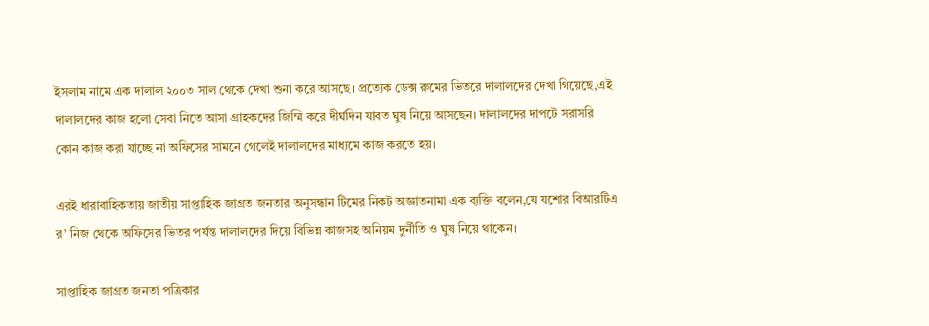ইসলাম নামে এক দালাল ২০০৩ সাল থেকে দেখা শুনা করে আসছে। প্রত্যেক ডেক্স রুমের ভিতরে দালালদের দেখা গিয়েছে,এই দালালদের কাজ হলো সেবা নিতে আসা গ্রাহকদের জিম্মি করে দীর্ঘদিন যাবত ঘুষ নিয়ে আসছেন। দালালদের দাপটে সরাসরি কোন কাজ করা যাচ্ছে না অফিসের সামনে গেলেই দালালদের মাধ্যমে কাজ করতে হয়।

এরই ধারাবাহিকতায় জাতীয় সাপ্তাহিক জাগ্রত জনতার অনুসন্ধান টিমের নিকট অজ্ঞাতনামা এক ব্যক্তি বলেন,যে যশোর বিআরটিএ র’ নিজ থেকে অফিসের ভিতর পর্যন্ত দালালদের দিয়ে বিভিন্ন কাজসহ অনিয়ম দুর্নীতি ও ঘুষ নিয়ে থাকেন।

সাপ্তাহিক জাগ্রত জনতা পত্রিকার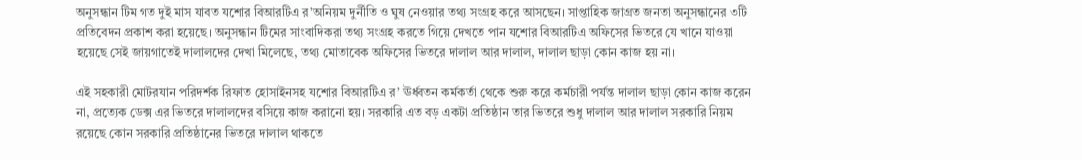অনুসন্ধান টিম গত দুই মাস যাবত যশোর বিআরটিএ র’অনিয়ম দুর্নীতি ও ঘুষ নেওয়ার তথ্য সংগ্রহ করে আসছেন। সাপ্তাহিক জাগ্রত জনতা অনুসন্ধানের ৩টি প্রতিবেদন প্রকাশ করা হয়েছে। অনুসন্ধান টিমের সাংবাদিকরা তথ্য সংগ্রহ করতে গিয়ে দেখতে পান যশোর বিআরটিএ অফিসের ভিতরে যে খানে যাওয়া হয়েছে সেই জায়গাতেই দালালদের দেখা মিলেছে, তথ্য মোতাবেক অফিসের ভিতরে দালাল আর দালাল, দালাল ছাড়া কোন কাজ হয় না।

এই সহকারী মোটরযান পরিদর্শক রিফাত হোসাইনসহ যশোর বিআরটিএ র’ ঊর্ধ্বতন কর্মকর্তা থেকে শুরু করে কর্মচারী পর্যন্ত দালাল ছাড়া কোন কাজ করেন না, প্রত্যেক ডেক্স এর ভিতরে দালালদের বসিয়ে কাজ করানো হয়। সরকারি এত বড় একটা প্রতিষ্ঠান তার ভিতরে শুধু দালাল আর দালাল সরকারি নিয়ম রয়েছে কোন সরকারি প্রতিষ্ঠানের ভিতরে দালাল থাকতে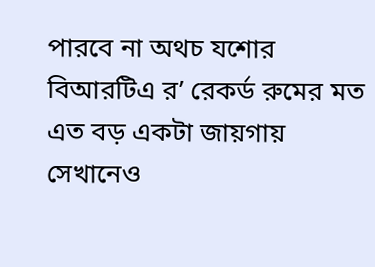পারবে না অথচ যশোর বিআরটিএ র’ রেকর্ড রুমের মত এত বড় একটা জায়গায় সেখানেও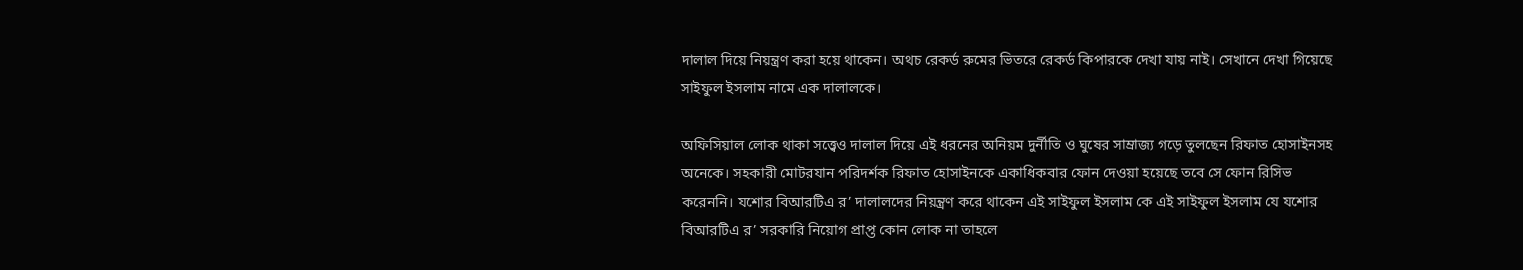দালাল দিয়ে নিয়ন্ত্রণ করা হয়ে থাকেন। অথচ রেকর্ড রুমের ভিতরে রেকর্ড কিপারকে দেখা যায় নাই। সেখানে দেখা গিয়েছে সাইফুল ইসলাম নামে এক দালালকে।

অফিসিয়াল লোক থাকা সত্ত্বেও দালাল দিয়ে এই ধরনের অনিয়ম দুর্নীতি ও ঘুষের সাম্রাজ্য গড়ে তুলছেন রিফাত হোসাইনসহ অনেকে। সহকারী মোটরযান পরিদর্শক রিফাত হোসাইনকে একাধিকবার ফোন দেওয়া হয়েছে তবে সে ফোন রিসিভ করেননি। যশোর বিআরটিএ র’ দালালদের নিয়ন্ত্রণ করে থাকেন এই সাইফুল ইসলাম কে এই সাইফুল ইসলাম যে যশোর বিআরটিএ র’ সরকারি নিয়োগ প্রাপ্ত কোন লোক না তাহলে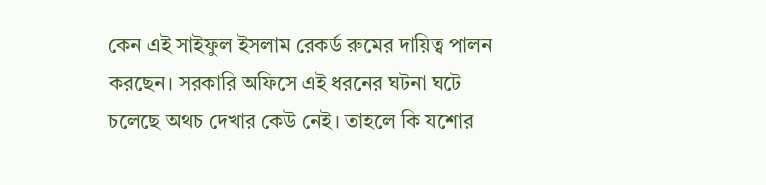কেন এই সাইফুল ইসলাম রেকর্ড রুমের দায়িত্ব পালন করছেন। সরকারি অফিসে এই ধরনের ঘটনা ঘটে চলেছে অথচ দেখার কেউ নেই। তাহলে কি যশোর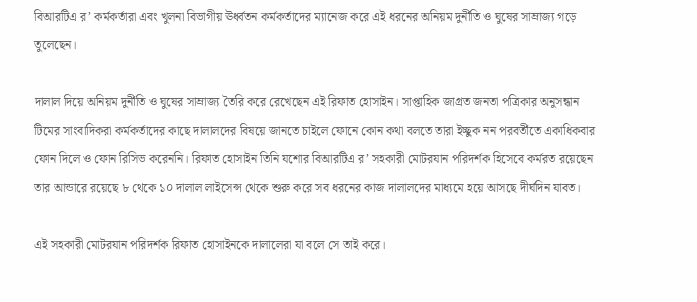বিআরটিএ র’ কর্মকর্তারা এবং খুলনা বিভাগীয় ঊর্ধ্বতন কর্মকর্তাদের ম্যানেজ করে এই ধরনের অনিয়ম দুর্নীতি ও ঘুষের সাম্রাজ্য গড়ে তুলেছেন।

দালাল দিয়ে অনিয়ম দুর্নীতি ও ঘুষের সাম্রাজ্য তৈরি করে রেখেছেন এই রিফাত হোসাইন। সাপ্তাহিক জাগ্রত জনতা পত্রিকার অনুসন্ধান টিমের সাংবাদিকরা কর্মকর্তাদের কাছে দালালদের বিষয়ে জানতে চাইলে ফোনে কোন কথা বলতে তারা ইচ্ছুক নন পরবর্তীতে একাধিকবার ফোন দিলে ও ফোন রিসিভ করেননি। রিফাত হোসাইন তিনি যশোর বিআরটিএ র’ সহকারী মোটরযান পরিদর্শক হিসেবে কর্মরত রয়েছেন তার আন্ডারে রয়েছে ৮ থেকে ১০ দালাল লাইসেন্স থেকে শুরু করে সব ধরনের কাজ দালালদের মাধ্যমে হয়ে আসছে দীর্ঘদিন যাবত।

এই সহকারী মোটরযান পরিদর্শক রিফাত হোসাইনকে দালালেরা যা বলে সে তাই করে।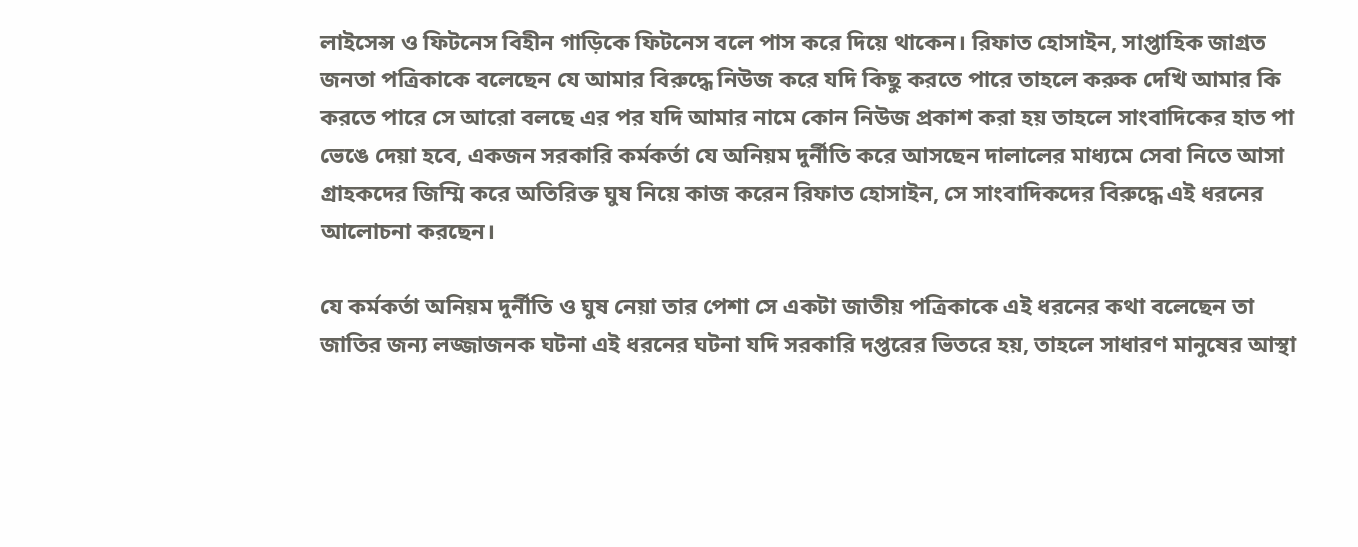লাইসেন্স ও ফিটনেস বিহীন গাড়িকে ফিটনেস বলে পাস করে দিয়ে থাকেন। রিফাত হোসাইন, সাপ্তাহিক জাগ্রত জনতা পত্রিকাকে বলেছেন যে আমার বিরুদ্ধে নিউজ করে যদি কিছু করতে পারে তাহলে করুক দেখি আমার কি করতে পারে সে আরো বলছে এর পর যদি আমার নামে কোন নিউজ প্রকাশ করা হয় তাহলে সাংবাদিকের হাত পা ভেঙে দেয়া হবে, একজন সরকারি কর্মকর্তা যে অনিয়ম দুর্নীতি করে আসছেন দালালের মাধ্যমে সেবা নিতে আসা গ্রাহকদের জিম্মি করে অতিরিক্ত ঘুষ নিয়ে কাজ করেন রিফাত হোসাইন, সে সাংবাদিকদের বিরুদ্ধে এই ধরনের আলোচনা করছেন।

যে কর্মকর্তা অনিয়ম দুর্নীতি ও ঘুষ নেয়া তার পেশা সে একটা জাতীয় পত্রিকাকে এই ধরনের কথা বলেছেন তা জাতির জন্য লজ্জাজনক ঘটনা এই ধরনের ঘটনা যদি সরকারি দপ্তরের ভিতরে হয়, তাহলে সাধারণ মানুষের আস্থা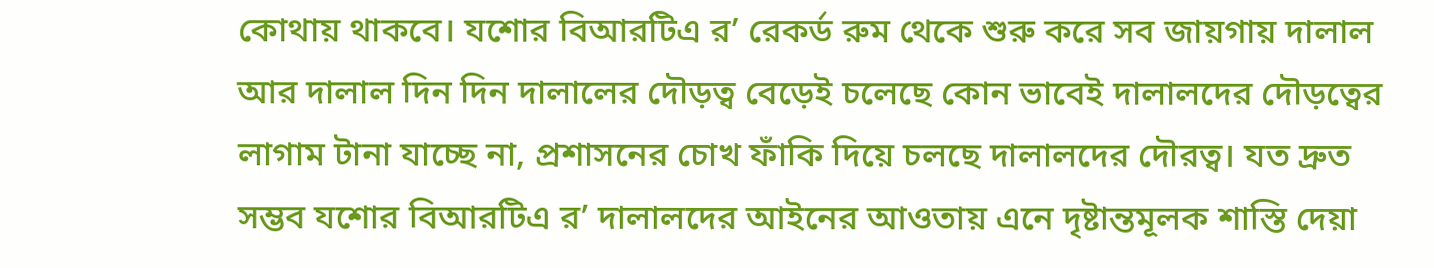কোথায় থাকবে। যশোর বিআরটিএ র’ রেকর্ড রুম থেকে শুরু করে সব জায়গায় দালাল আর দালাল দিন দিন দালালের দৌড়ত্ব বেড়েই চলেছে কোন ভাবেই দালালদের দৌড়ত্বের লাগাম টানা যাচ্ছে না, প্রশাসনের চোখ ফাঁকি দিয়ে চলছে দালালদের দৌরত্ব। যত দ্রুত সম্ভব যশোর বিআরটিএ র’ দালালদের আইনের আওতায় এনে দৃষ্টান্তমূলক শাস্তি দেয়া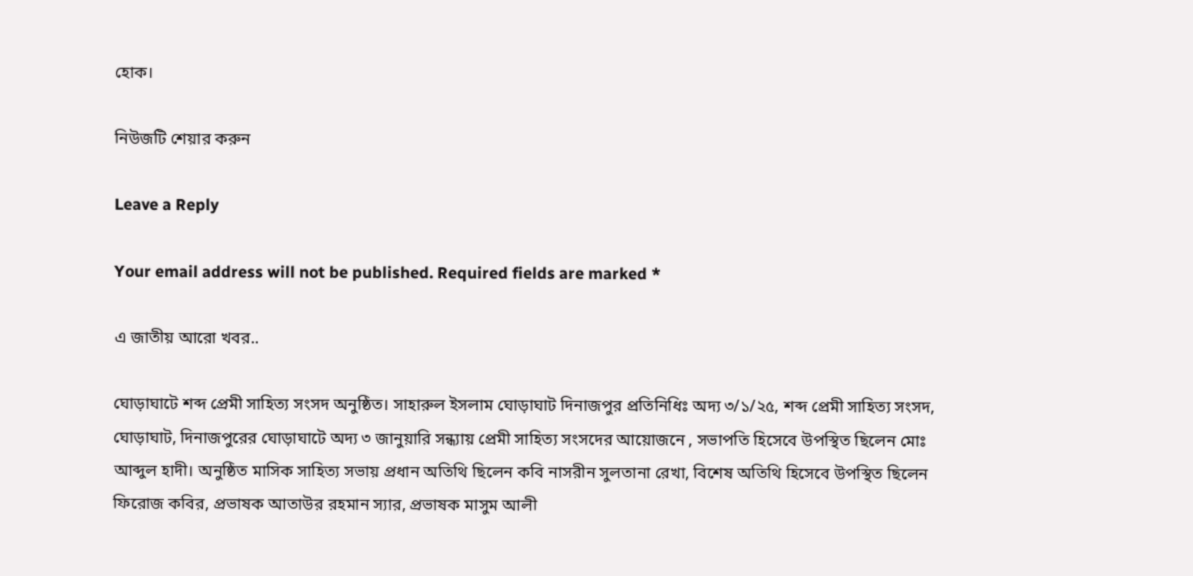হোক।

নিউজটি শেয়ার করুন

Leave a Reply

Your email address will not be published. Required fields are marked *

এ জাতীয় আরো খবর..

ঘোড়াঘাটে শব্দ প্রেমী সাহিত্য সংসদ অনুষ্ঠিত। সাহারুল ইসলাম ঘোড়াঘাট দিনাজপুর প্রতিনিধিঃ অদ্য ৩/১/২৫, শব্দ প্রেমী সাহিত্য সংসদ, ঘোড়াঘাট, দিনাজপুরের ঘোড়াঘাটে অদ্য ৩ জানুয়ারি সন্ধ্যায় প্রেমী সাহিত্য সংসদের আয়োজনে , সভাপতি হিসেবে উপস্থিত ছিলেন মোঃ আব্দুল হাদী। অনুষ্ঠিত মাসিক সাহিত্য সভায় প্রধান অতিথি ছিলেন কবি নাসরীন সুলতানা রেখা, বিশেষ অতিথি হিসেবে উপস্থিত ছিলেন ফিরোজ কবির, প্রভাষক আতাউর রহমান স্যার, প্রভাষক মাসুম আলী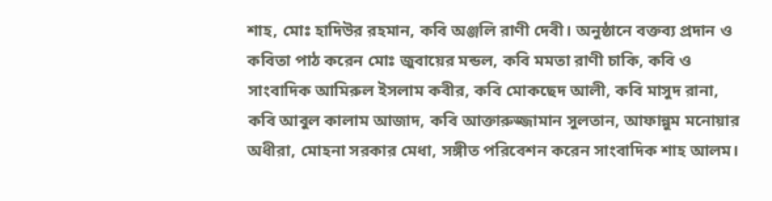শাহ, মোঃ হাদিউর রহমান, কবি অঞ্জলি রাণী দেবী। অনুষ্ঠানে বক্তব্য প্রদান ও কবিতা পাঠ করেন মোঃ জুবায়ের মন্ডল, কবি মমতা রাণী চাকি, কবি ও সাংবাদিক আমিরুল ইসলাম কবীর, কবি মোকছেদ আলী, কবি মাসুদ রানা, কবি আবুল কালাম আজাদ, কবি আক্তারুজ্জামান সুলতান, আফান্নুম মনোয়ার অধীরা, মোহনা সরকার মেধা, সঙ্গীত পরিবেশন করেন সাংবাদিক শাহ আলম।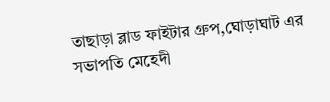তাছাড়া ব্লাড ফাইটার গ্রুপ,ঘোড়াঘাট এর সভাপতি মেহেদী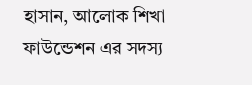হাসান, আলোক শিখা ফাউন্ডেশন এর সদস্য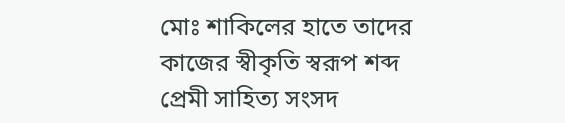মোঃ শাকিলের হাতে তাদের কাজের স্বীকৃতি স্বরূপ শব্দ প্রেমী সাহিত্য সংসদ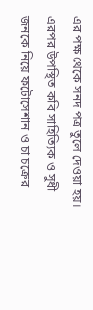এর পক্ষ থেকে সনদ পত্র তুলে দেওয়া হয়। এরপর উপস্থিত কবি সাহিত্যিক ও সুধী জনকে নিয়ে ফটোসেশান ও চা চক্রের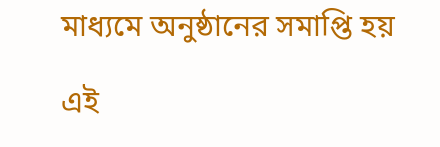মাধ্যমে অনুষ্ঠানের সমাপ্তি হয়

এই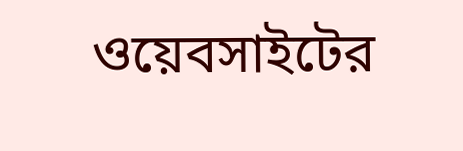ওয়েবসাইটের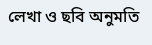লেখা ও ছবি অনুমতি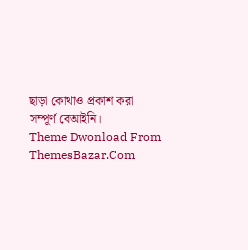ছাড়া কোথাও প্রকাশ করা সম্পূর্ণ বেআইনি।
Theme Dwonload From ThemesBazar.Com